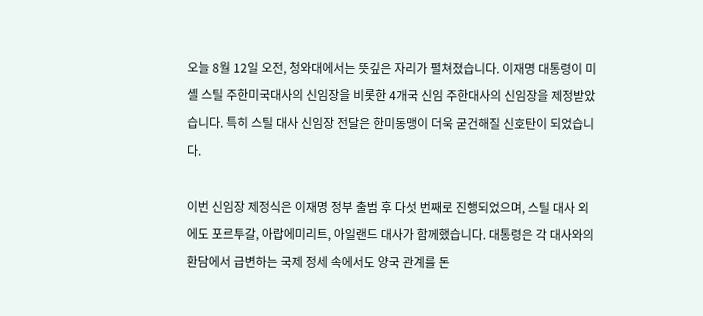오늘 8월 12일 오전, 청와대에서는 뜻깊은 자리가 펼쳐졌습니다. 이재명 대통령이 미셸 스틸 주한미국대사의 신임장을 비롯한 4개국 신임 주한대사의 신임장을 제정받았습니다. 특히 스틸 대사 신임장 전달은 한미동맹이 더욱 굳건해질 신호탄이 되었습니다.

이번 신임장 제정식은 이재명 정부 출범 후 다섯 번째로 진행되었으며, 스틸 대사 외에도 포르투갈, 아랍에미리트, 아일랜드 대사가 함께했습니다. 대통령은 각 대사와의 환담에서 급변하는 국제 정세 속에서도 양국 관계를 돈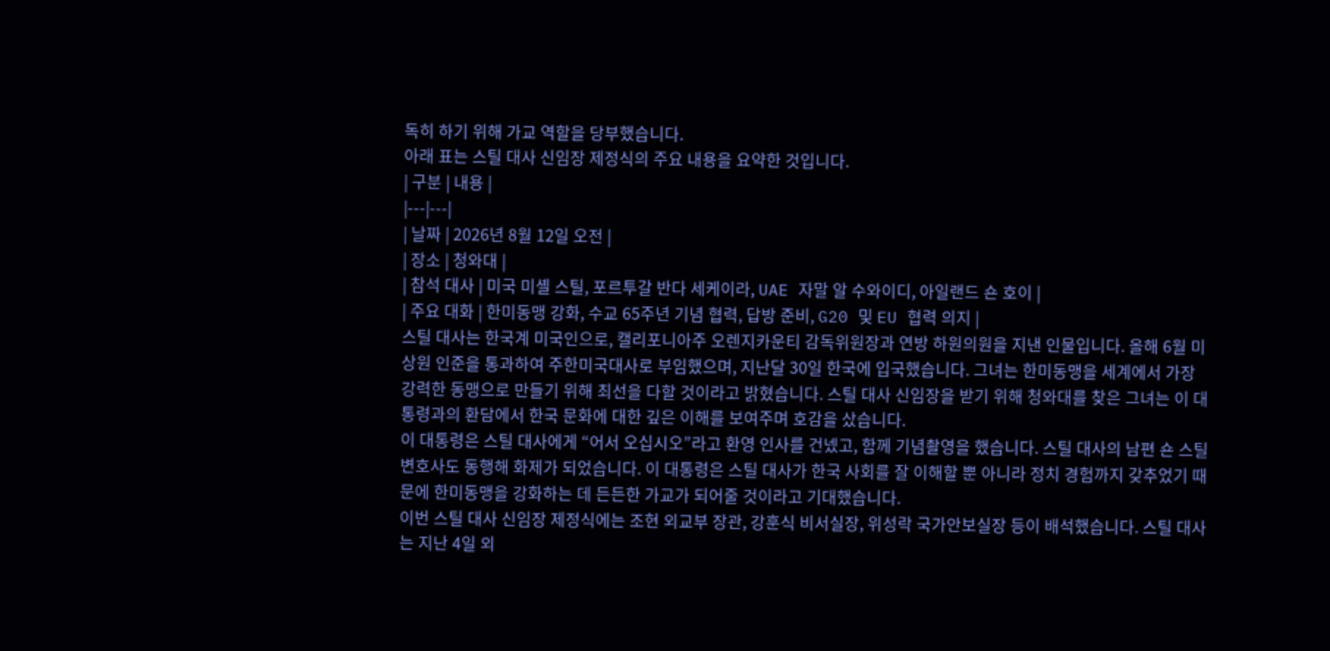독히 하기 위해 가교 역할을 당부했습니다.
아래 표는 스틸 대사 신임장 제정식의 주요 내용을 요약한 것입니다.
| 구분 | 내용 |
|---|---|
| 날짜 | 2026년 8월 12일 오전 |
| 장소 | 청와대 |
| 참석 대사 | 미국 미셸 스틸, 포르투갈 반다 세케이라, UAE 자말 알 수와이디, 아일랜드 숀 호이 |
| 주요 대화 | 한미동맹 강화, 수교 65주년 기념 협력, 답방 준비, G20 및 EU 협력 의지 |
스틸 대사는 한국계 미국인으로, 캘리포니아주 오렌지카운티 감독위원장과 연방 하원의원을 지낸 인물입니다. 올해 6월 미 상원 인준을 통과하여 주한미국대사로 부임했으며, 지난달 30일 한국에 입국했습니다. 그녀는 한미동맹을 세계에서 가장 강력한 동맹으로 만들기 위해 최선을 다할 것이라고 밝혔습니다. 스틸 대사 신임장을 받기 위해 청와대를 찾은 그녀는 이 대통령과의 환담에서 한국 문화에 대한 깊은 이해를 보여주며 호감을 샀습니다.
이 대통령은 스틸 대사에게 “어서 오십시오”라고 환영 인사를 건넸고, 함께 기념촬영을 했습니다. 스틸 대사의 남편 숀 스틸 변호사도 동행해 화제가 되었습니다. 이 대통령은 스틸 대사가 한국 사회를 잘 이해할 뿐 아니라 정치 경험까지 갖추었기 때문에 한미동맹을 강화하는 데 든든한 가교가 되어줄 것이라고 기대했습니다.
이번 스틸 대사 신임장 제정식에는 조현 외교부 장관, 강훈식 비서실장, 위성락 국가안보실장 등이 배석했습니다. 스틸 대사는 지난 4일 외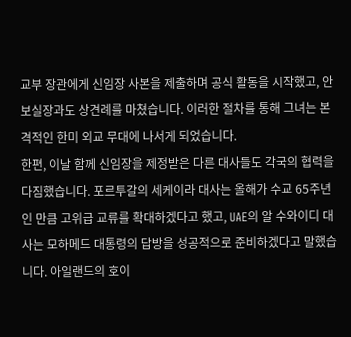교부 장관에게 신임장 사본을 제출하며 공식 활동을 시작했고, 안보실장과도 상견례를 마쳤습니다. 이러한 절차를 통해 그녀는 본격적인 한미 외교 무대에 나서게 되었습니다.
한편, 이날 함께 신임장을 제정받은 다른 대사들도 각국의 협력을 다짐했습니다. 포르투갈의 세케이라 대사는 올해가 수교 65주년인 만큼 고위급 교류를 확대하겠다고 했고, UAE의 알 수와이디 대사는 모하메드 대통령의 답방을 성공적으로 준비하겠다고 말했습니다. 아일랜드의 호이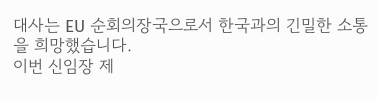대사는 EU 순회의장국으로서 한국과의 긴밀한 소통을 희망했습니다.
이번 신임장 제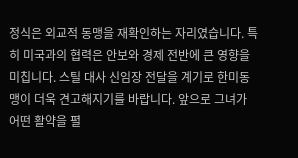정식은 외교적 동맹을 재확인하는 자리였습니다. 특히 미국과의 협력은 안보와 경제 전반에 큰 영향을 미칩니다. 스틸 대사 신임장 전달을 계기로 한미동맹이 더욱 견고해지기를 바랍니다. 앞으로 그녀가 어떤 활약을 펼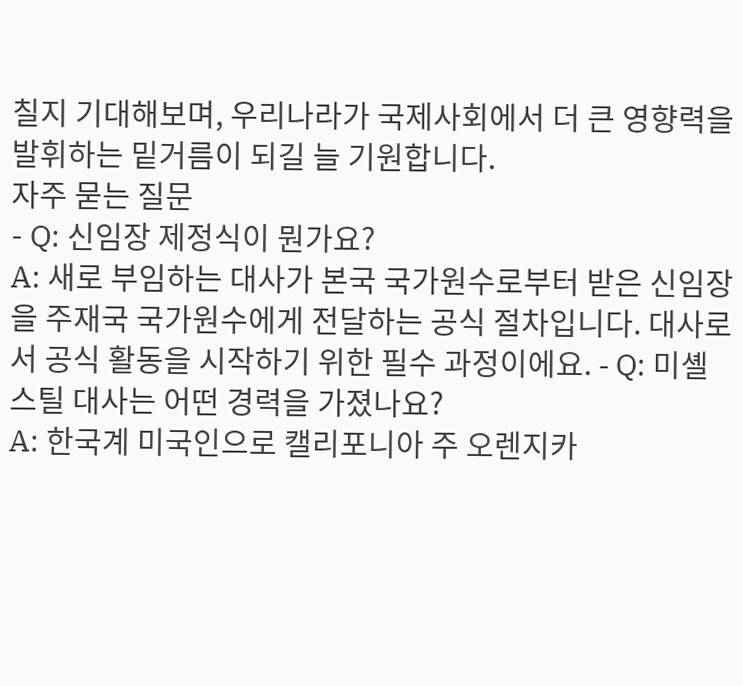칠지 기대해보며, 우리나라가 국제사회에서 더 큰 영향력을 발휘하는 밑거름이 되길 늘 기원합니다.
자주 묻는 질문
- Q: 신임장 제정식이 뭔가요?
A: 새로 부임하는 대사가 본국 국가원수로부터 받은 신임장을 주재국 국가원수에게 전달하는 공식 절차입니다. 대사로서 공식 활동을 시작하기 위한 필수 과정이에요. - Q: 미셸 스틸 대사는 어떤 경력을 가졌나요?
A: 한국계 미국인으로 캘리포니아 주 오렌지카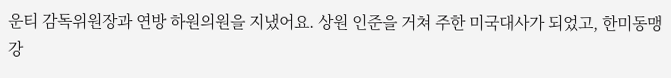운티 감독위원장과 연방 하원의원을 지냈어요. 상원 인준을 거쳐 주한 미국대사가 되었고, 한미동맹 강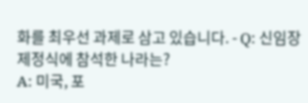화를 최우선 과제로 삼고 있습니다. - Q: 신임장 제정식에 참석한 나라는?
A: 미국, 포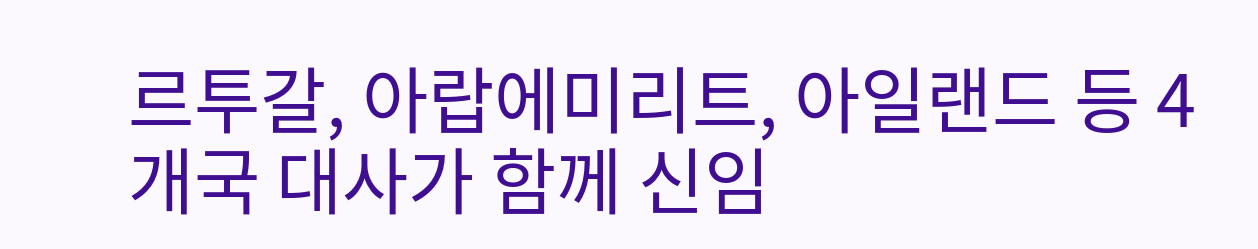르투갈, 아랍에미리트, 아일랜드 등 4개국 대사가 함께 신임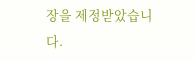장을 제정받았습니다.